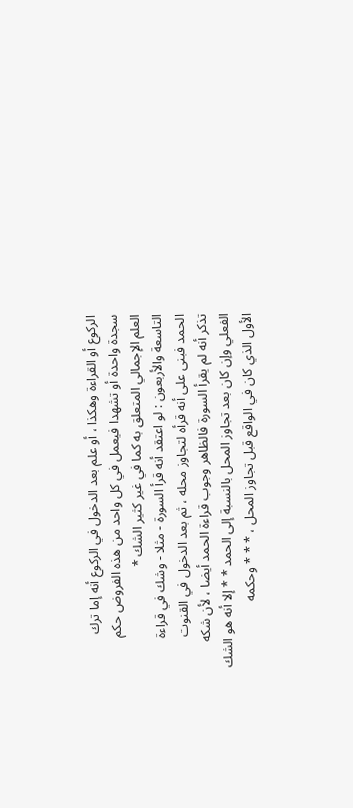الركوع أو القراءة وهكذا ، أو علم بعد الدخول في الركوع أنه إما ترك
سجدة واحدة أو تشهدا فيعمل في كل واحد من هذه الفروض حكم
العلم الإجمالي المتعلق به كما في غير كثير الشك *
التاسعة والأربعون : لو اعتقد أنه قرأ السورة - مثلا - وشك في قراءة
الحمد فبنى على أنه قرأه لتجاوز محله ، ثم بعد الدخول في القنوت
تذكر أنه لم يقرأ السورة فالظاهر وجوب قراءة الحمد أيضا ، لأن شكه
الفعلي وإن كان بعد تجاوز المحل بالنسبة إلى الحمد * * إلا أنه هو الشك
الأول الذي كان في الواقع قبل تجاوز المحل ، * * * وحكمه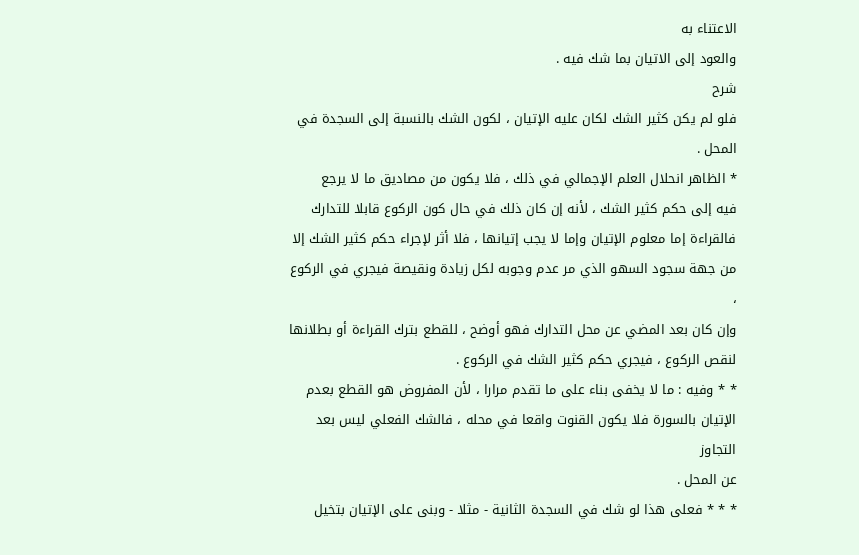الاعتناء به
والعود إلى الاتيان بما شك فيه .
شرح
فلو لم يكن كثير الشك لكان عليه الإتيان ، لكون الشك بالنسبة إلى السجدة في
المحل .
* الظاهر انحلال العلم الإجمالي في ذلك ، فلا يكون من مصاديق ما لا يرجع
فيه إلى حكم كثير الشك ، لأنه إن كان ذلك في حال كون الركوع قابلا للتدارك
فالقراءة إما معلوم الإتيان وإما لا يجب إتيانها ، فلا أثر لإجراء حكم كثير الشك إلا
من جهة سجود السهو الذي مر عدم وجوبه لكل زيادة ونقيصة فيجري في الركوع ،
وإن كان بعد المضي عن محل التدارك فهو أوضح ، للقطع بترك القراءة أو بطلانها
لنقص الركوع ، فيجري حكم كثير الشك في الركوع .
* * وفيه : ما لا يخفى بناء على ما تقدم مرارا ، لأن المفروض هو القطع بعدم
الإتيان بالسورة فلا يكون القنوت واقعا في محله ، فالشك الفعلي ليس بعد التجاوز
عن المحل .
* * * فعلى هذا لو شك في السجدة الثانية - مثلا - وبنى على الإتيان بتخيل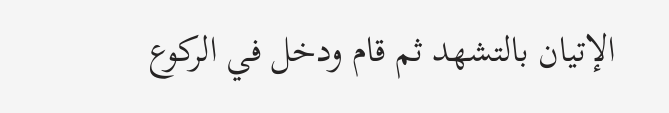الإتيان بالتشهد ثم قام ودخل في الركوع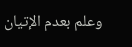وعلم بعدم الإتيان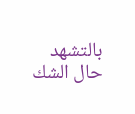بالتشهد حال الشك